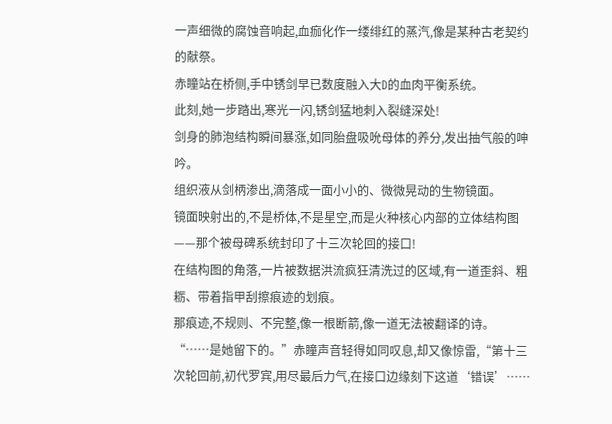一声细微的腐蚀音响起,血痂化作一缕绯红的蒸汽,像是某种古老契约的献祭。
赤瞳站在桥侧,手中锈剑早已数度融入大D的血肉平衡系统。
此刻,她一步踏出,寒光一闪,锈剑猛地刺入裂缝深处!
剑身的肺泡结构瞬间暴涨,如同胎盘吸吮母体的养分,发出抽气般的呻吟。
组织液从剑柄渗出,滴落成一面小小的、微微晃动的生物镜面。
镜面映射出的,不是桥体,不是星空,而是火种核心内部的立体结构图——那个被母碑系统封印了十三次轮回的接口!
在结构图的角落,一片被数据洪流疯狂清洗过的区域,有一道歪斜、粗粝、带着指甲刮擦痕迹的划痕。
那痕迹,不规则、不完整,像一根断箭,像一道无法被翻译的诗。
“……是她留下的。”赤瞳声音轻得如同叹息,却又像惊雷,“第十三次轮回前,初代罗宾,用尽最后力气,在接口边缘刻下这道‘错误’……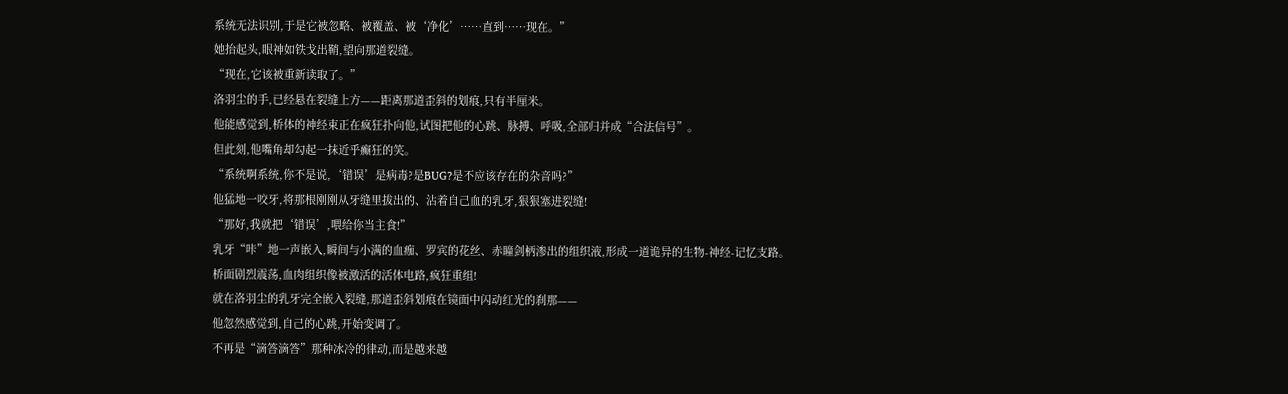系统无法识别,于是它被忽略、被覆盖、被‘净化’……直到……现在。”
她抬起头,眼神如铁戈出鞘,望向那道裂缝。
“现在,它该被重新读取了。”
洛羽尘的手,已经悬在裂缝上方——距离那道歪斜的划痕,只有半厘米。
他能感觉到,桥体的神经束正在疯狂扑向他,试图把他的心跳、脉搏、呼吸,全部归并成“合法信号”。
但此刻,他嘴角却勾起一抹近乎癫狂的笑。
“系统啊系统,你不是说,‘错误’是病毒?是BUG?是不应该存在的杂音吗?”
他猛地一咬牙,将那根刚刚从牙缝里拔出的、沾着自己血的乳牙,狠狠塞进裂缝!
“那好,我就把‘错误’,喂给你当主食!”
乳牙“咔”地一声嵌入,瞬间与小满的血痂、罗宾的花丝、赤瞳剑柄渗出的组织液,形成一道诡异的生物-神经-记忆支路。
桥面剧烈震荡,血肉组织像被激活的活体电路,疯狂重组!
就在洛羽尘的乳牙完全嵌入裂缝,那道歪斜划痕在镜面中闪动红光的刹那——
他忽然感觉到,自己的心跳,开始变调了。
不再是“滴答滴答”那种冰冷的律动,而是越来越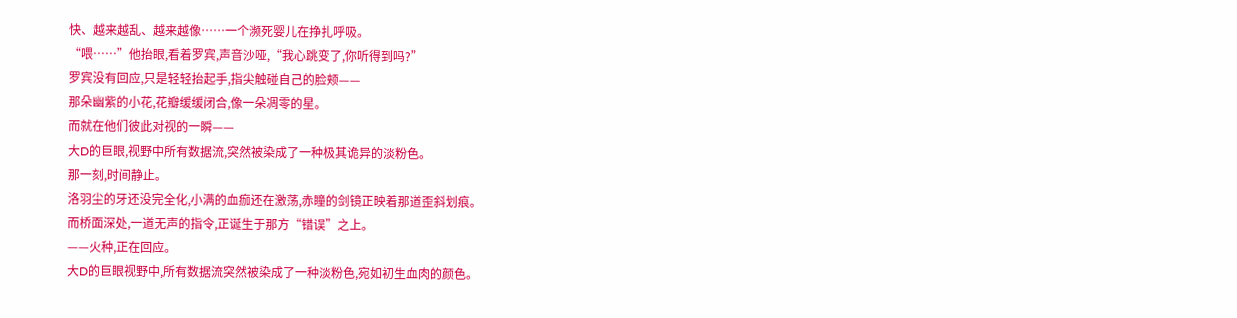快、越来越乱、越来越像……一个濒死婴儿在挣扎呼吸。
“喂……”他抬眼,看着罗宾,声音沙哑,“我心跳变了,你听得到吗?”
罗宾没有回应,只是轻轻抬起手,指尖触碰自己的脸颊——
那朵幽紫的小花,花瓣缓缓闭合,像一朵凋零的星。
而就在他们彼此对视的一瞬——
大D的巨眼,视野中所有数据流,突然被染成了一种极其诡异的淡粉色。
那一刻,时间静止。
洛羽尘的牙还没完全化,小满的血痂还在激荡,赤瞳的剑镜正映着那道歪斜划痕。
而桥面深处,一道无声的指令,正诞生于那方“错误”之上。
——火种,正在回应。
大D的巨眼视野中,所有数据流突然被染成了一种淡粉色,宛如初生血肉的颜色。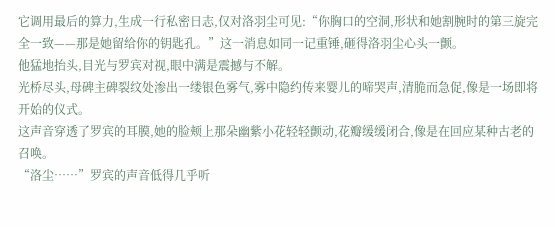它调用最后的算力,生成一行私密日志,仅对洛羽尘可见:“你胸口的空洞,形状和她割腕时的第三旋完全一致——那是她留给你的钥匙孔。”这一消息如同一记重锤,砸得洛羽尘心头一颤。
他猛地抬头,目光与罗宾对视,眼中满是震撼与不解。
光桥尽头,母碑主碑裂纹处渗出一缕银色雾气,雾中隐约传来婴儿的啼哭声,清脆而急促,像是一场即将开始的仪式。
这声音穿透了罗宾的耳膜,她的脸颊上那朵幽紫小花轻轻颤动,花瓣缓缓闭合,像是在回应某种古老的召唤。
“洛尘……”罗宾的声音低得几乎听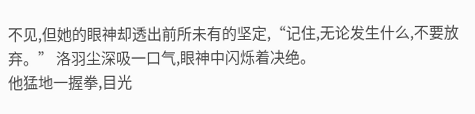不见,但她的眼神却透出前所未有的坚定,“记住,无论发生什么,不要放弃。” 洛羽尘深吸一口气,眼神中闪烁着决绝。
他猛地一握拳,目光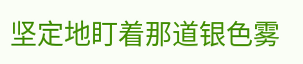坚定地盯着那道银色雾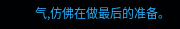气,仿佛在做最后的准备。